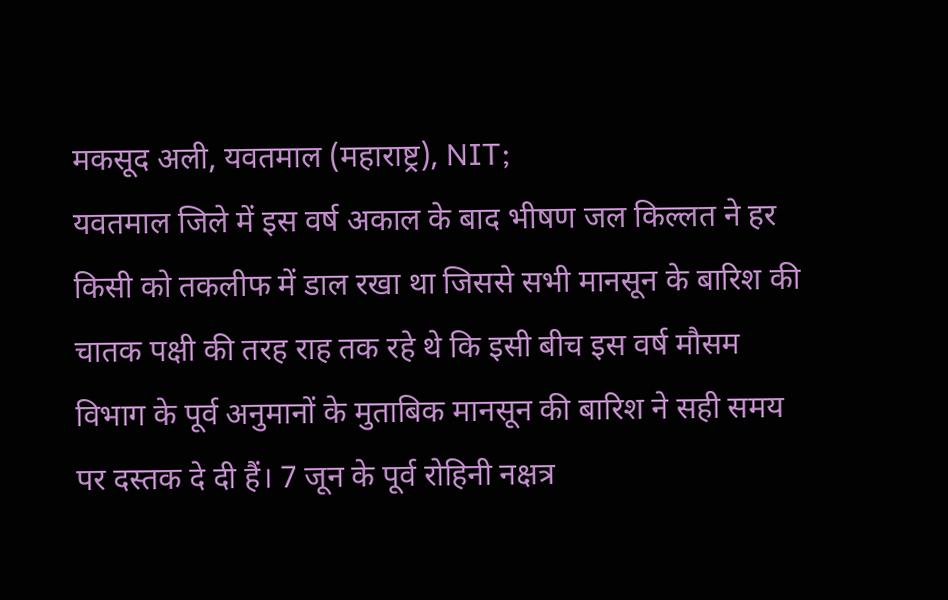मकसूद अली, यवतमाल (महाराष्ट्र), NIT;
यवतमाल जिले में इस वर्ष अकाल के बाद भीषण जल किल्लत ने हर किसी को तकलीफ में डाल रखा था जिससे सभी मानसून के बारिश की चातक पक्षी की तरह राह तक रहे थे कि इसी बीच इस वर्ष मौसम विभाग के पूर्व अनुमानों के मुताबिक मानसून की बारिश ने सही समय पर दस्तक दे दी हैं। 7 जून के पूर्व रोहिनी नक्षत्र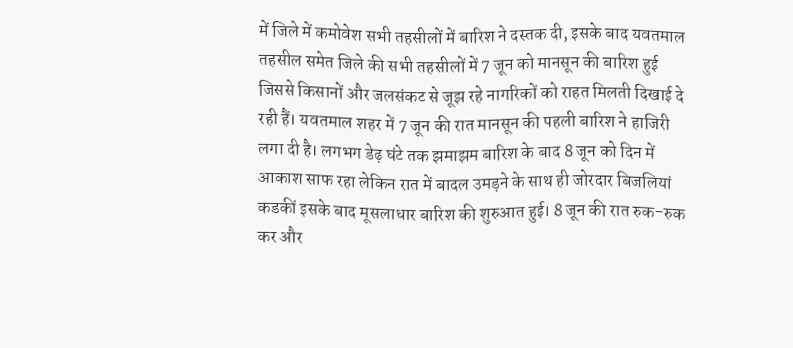में जिले में कमोवेश सभी तहसीलों में बारिश ने दस्तक दी, इसके बाद यवतमाल तहसील समेत जिले की सभी तहसीलों में 7 जून को मानसून की बारिश हुई जिससे किसानों और जलसंकट से जूझ रहे नागरिकों को राहत मिलती दिखाई दे रही हैं। यवतमाल शहर में 7 जून की रात मानसून की पहली बारिश ने हाजिरी लगा दी है। लगभग डेढ़ घंटे तक झमाझम बारिश के बाद 8 जून को दिन में आकाश साफ रहा लेकिन रात में बादल उमड़ने के साथ ही जोरदार बिजलियां कडकीं इसके बाद मूसलाधार बारिश की शुरुआत हुई। 8 जून की रात रुक-रुक कर और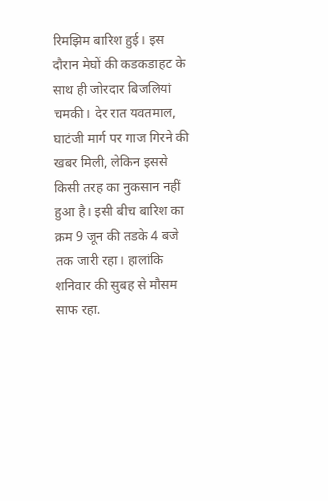रिमझिम बारिश हुई। इस दौरान मेघों की कडकडाहट के साथ ही जोरदार बिजलियां चमकी। देर रात यवतमाल, घाटंजी मार्ग पर गाज गिरने की खबर मिली, लेकिन इससे किसी तरह का नुकसान नहीं हुआ है। इसी बीच बारिश का क्रम 9 जून की तडके 4 बजे तक जारी रहा। हालांकि शनिवार की सुबह से मौसम साफ रहा.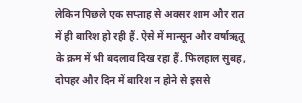लेकिन पिछले एक सप्ताह से अक्सर शाम और रात में ही बारिश हो रही हैं. ऐसे में मान्सून और वर्षाऋतू के क्रम में भी बदलाव दिख रहा हैं. फिलहाल सुबह, दोपहर और दिन में बारिश न होने से इससे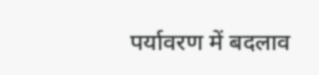पर्यावरण में बदलाव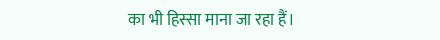का भी हिस्सा माना जा रहा हैं।